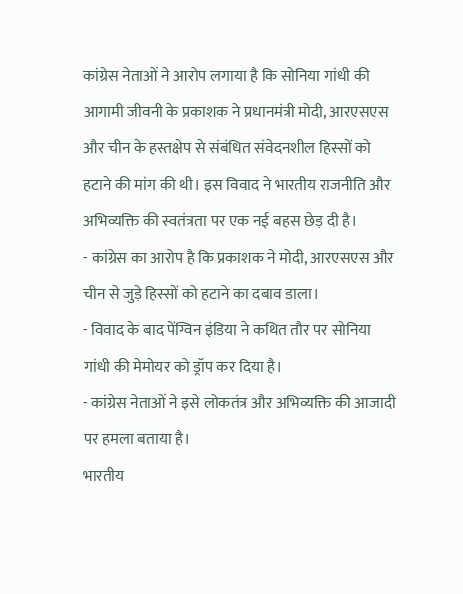कांग्रेस नेताओं ने आरोप लगाया है कि सोनिया गांधी की आगामी जीवनी के प्रकाशक ने प्रधानमंत्री मोदी, आरएसएस और चीन के हस्तक्षेप से संबंधित संवेदनशील हिस्सों को हटाने की मांग की थी। इस विवाद ने भारतीय राजनीति और अभिव्यक्ति की स्वतंत्रता पर एक नई बहस छेड़ दी है।
- कांग्रेस का आरोप है कि प्रकाशक ने मोदी, आरएसएस और चीन से जुड़े हिस्सों को हटाने का दबाव डाला।
- विवाद के बाद पेंग्विन इंडिया ने कथित तौर पर सोनिया गांधी की मेमोयर को ड्रॉप कर दिया है।
- कांग्रेस नेताओं ने इसे लोकतंत्र और अभिव्यक्ति की आजादी पर हमला बताया है।
भारतीय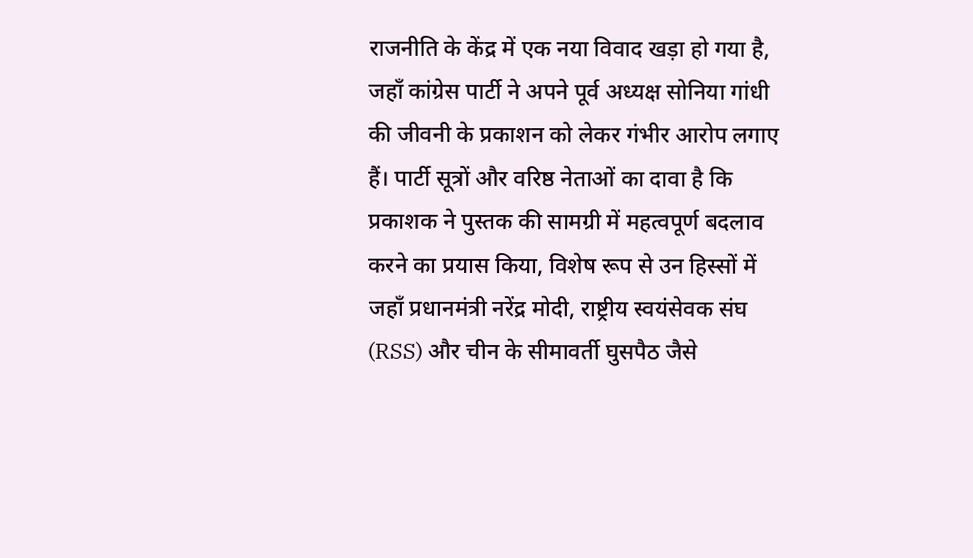राजनीति के केंद्र में एक नया विवाद खड़ा हो गया है, जहाँ कांग्रेस पार्टी ने अपने पूर्व अध्यक्ष सोनिया गांधी की जीवनी के प्रकाशन को लेकर गंभीर आरोप लगाए हैं। पार्टी सूत्रों और वरिष्ठ नेताओं का दावा है कि प्रकाशक ने पुस्तक की सामग्री में महत्वपूर्ण बदलाव करने का प्रयास किया, विशेष रूप से उन हिस्सों में जहाँ प्रधानमंत्री नरेंद्र मोदी, राष्ट्रीय स्वयंसेवक संघ (RSS) और चीन के सीमावर्ती घुसपैठ जैसे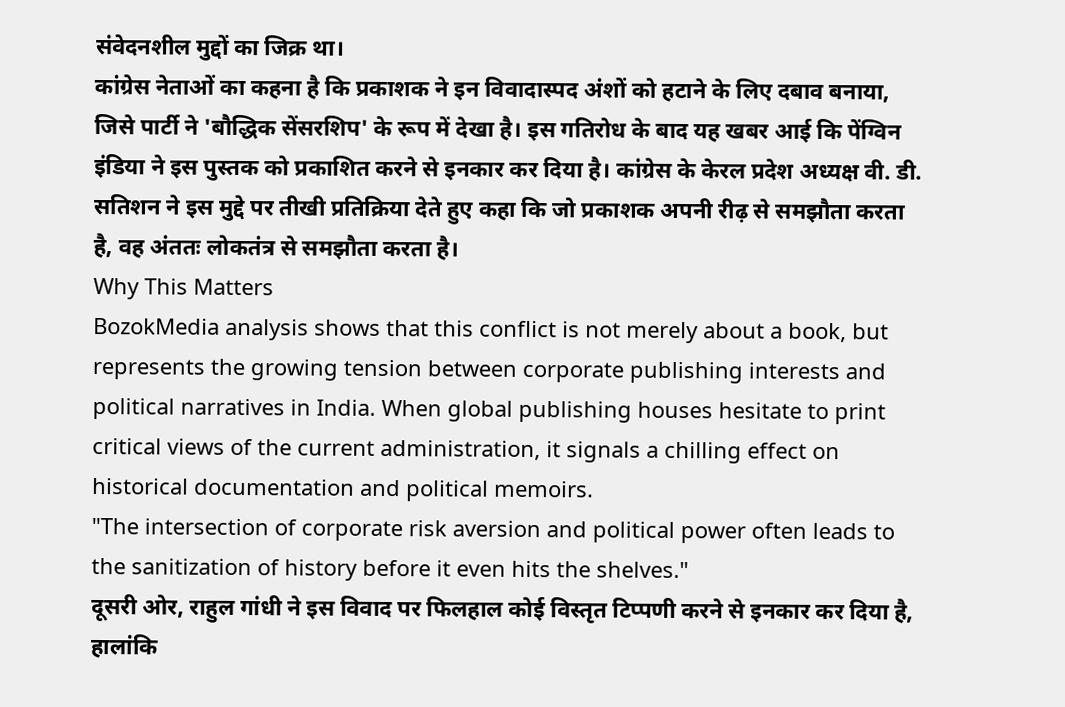संवेदनशील मुद्दों का जिक्र था।
कांग्रेस नेताओं का कहना है कि प्रकाशक ने इन विवादास्पद अंशों को हटाने के लिए दबाव बनाया, जिसे पार्टी ने 'बौद्धिक सेंसरशिप' के रूप में देखा है। इस गतिरोध के बाद यह खबर आई कि पेंग्विन इंडिया ने इस पुस्तक को प्रकाशित करने से इनकार कर दिया है। कांग्रेस के केरल प्रदेश अध्यक्ष वी. डी. सतिशन ने इस मुद्दे पर तीखी प्रतिक्रिया देते हुए कहा कि जो प्रकाशक अपनी रीढ़ से समझौता करता है, वह अंततः लोकतंत्र से समझौता करता है।
Why This Matters
BozokMedia analysis shows that this conflict is not merely about a book, but represents the growing tension between corporate publishing interests and political narratives in India. When global publishing houses hesitate to print critical views of the current administration, it signals a chilling effect on historical documentation and political memoirs.
"The intersection of corporate risk aversion and political power often leads to the sanitization of history before it even hits the shelves."
दूसरी ओर, राहुल गांधी ने इस विवाद पर फिलहाल कोई विस्तृत टिप्पणी करने से इनकार कर दिया है, हालांकि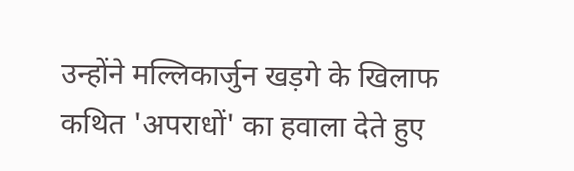उन्होंने मल्लिकार्जुन खड़गे के खिलाफ कथित 'अपराधों' का हवाला देते हुए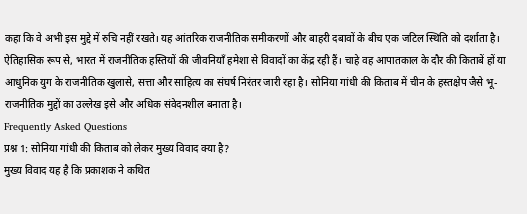कहा कि वे अभी इस मुद्दे में रुचि नहीं रखते। यह आंतरिक राजनीतिक समीकरणों और बाहरी दबावों के बीच एक जटिल स्थिति को दर्शाता है।
ऐतिहासिक रूप से, भारत में राजनीतिक हस्तियों की जीवनियाँ हमेशा से विवादों का केंद्र रही हैं। चाहे वह आपातकाल के दौर की किताबें हों या आधुनिक युग के राजनीतिक खुलासे, सत्ता और साहित्य का संघर्ष निरंतर जारी रहा है। सोनिया गांधी की किताब में चीन के हस्तक्षेप जैसे भू-राजनीतिक मुद्दों का उल्लेख इसे और अधिक संवेदनशील बनाता है।
Frequently Asked Questions
प्रश्न 1: सोनिया गांधी की किताब को लेकर मुख्य विवाद क्या है?
मुख्य विवाद यह है कि प्रकाशक ने कथित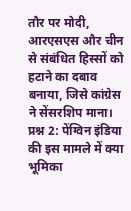तौर पर मोदी, आरएसएस और चीन से संबंधित हिस्सों को हटाने का दबाव बनाया, जिसे कांग्रेस ने सेंसरशिप माना।
प्रश्न 2: पेंग्विन इंडिया की इस मामले में क्या भूमिका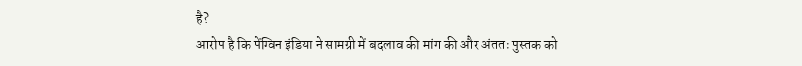है?
आरोप है कि पेंग्विन इंडिया ने सामग्री में बदलाव की मांग की और अंततः पुस्तक को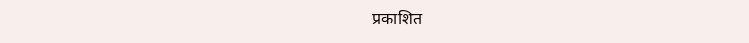प्रकाशित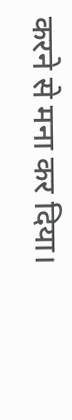करने से मना कर दिया।